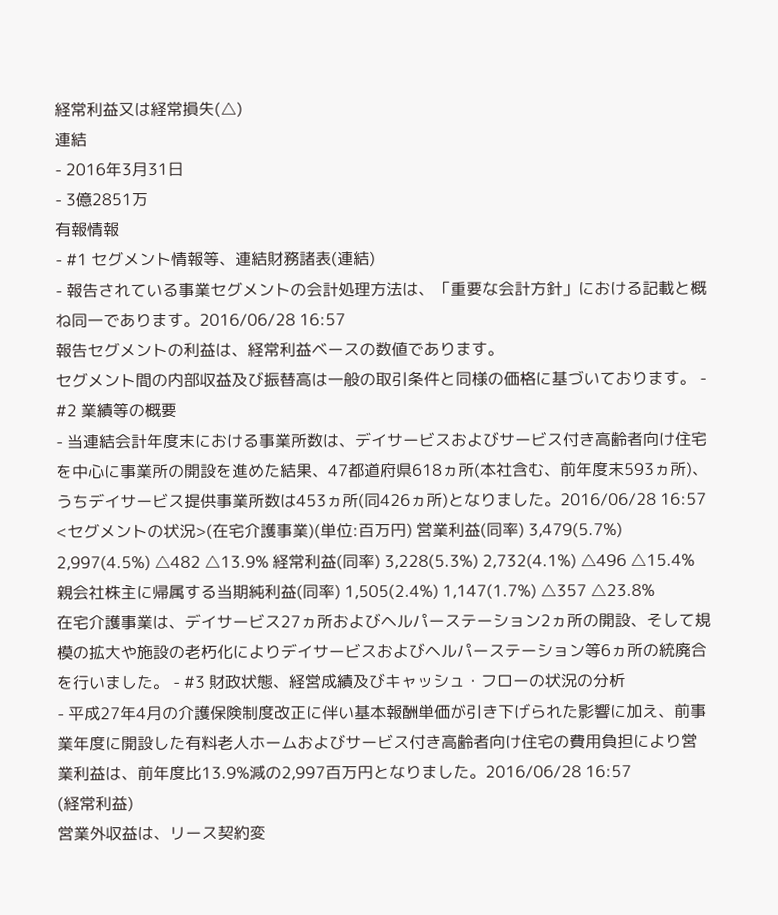経常利益又は経常損失(△)
連結
- 2016年3月31日
- 3億2851万
有報情報
- #1 セグメント情報等、連結財務諸表(連結)
- 報告されている事業セグメントの会計処理方法は、「重要な会計方針」における記載と概ね同一であります。2016/06/28 16:57
報告セグメントの利益は、経常利益ベースの数値であります。
セグメント間の内部収益及び振替高は一般の取引条件と同様の価格に基づいております。 - #2 業績等の概要
- 当連結会計年度末における事業所数は、デイサービスおよびサービス付き高齢者向け住宅を中心に事業所の開設を進めた結果、47都道府県618ヵ所(本社含む、前年度末593ヵ所)、うちデイサービス提供事業所数は453ヵ所(同426ヵ所)となりました。2016/06/28 16:57
<セグメントの状況>(在宅介護事業)(単位:百万円) 営業利益(同率) 3,479(5.7%) 2,997(4.5%) △482 △13.9% 経常利益(同率) 3,228(5.3%) 2,732(4.1%) △496 △15.4% 親会社株主に帰属する当期純利益(同率) 1,505(2.4%) 1,147(1.7%) △357 △23.8%
在宅介護事業は、デイサービス27ヵ所およびヘルパーステーション2ヵ所の開設、そして規模の拡大や施設の老朽化によりデイサービスおよびヘルパーステーション等6ヵ所の統廃合を行いました。 - #3 財政状態、経営成績及びキャッシュ・フローの状況の分析
- 平成27年4月の介護保険制度改正に伴い基本報酬単価が引き下げられた影響に加え、前事業年度に開設した有料老人ホームおよびサービス付き高齢者向け住宅の費用負担により営業利益は、前年度比13.9%減の2,997百万円となりました。2016/06/28 16:57
(経常利益)
営業外収益は、リース契約変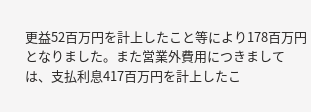更益52百万円を計上したこと等により178百万円となりました。また営業外費用につきましては、支払利息417百万円を計上したこ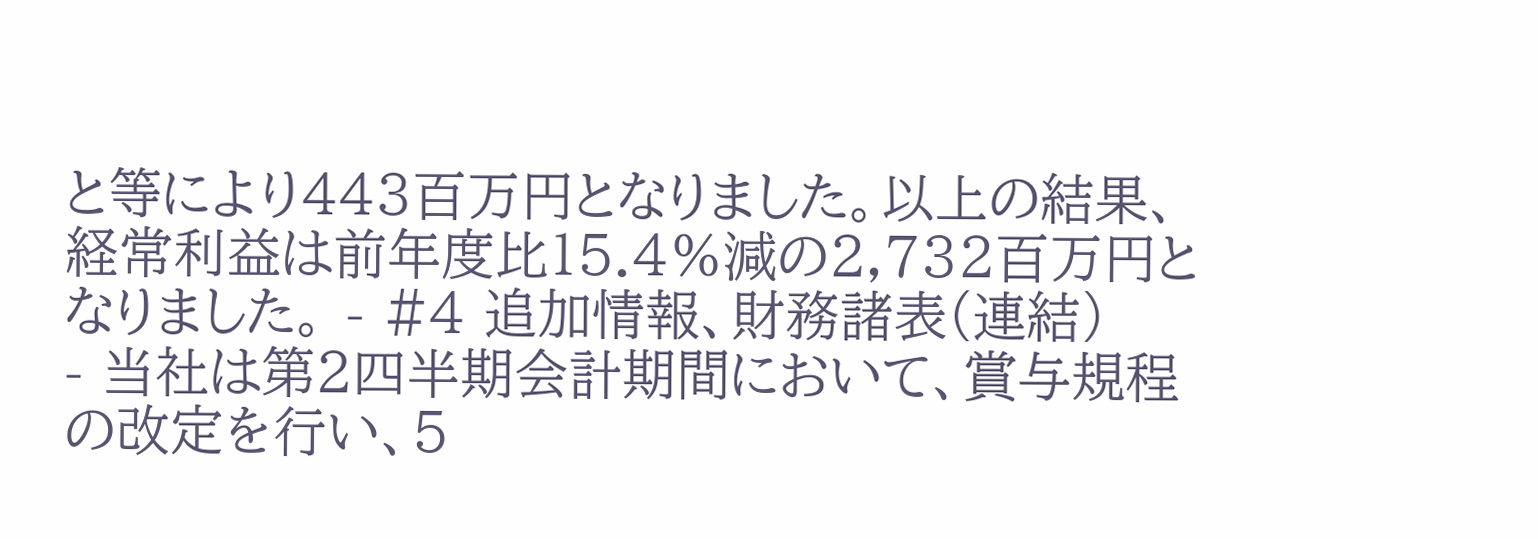と等により443百万円となりました。以上の結果、経常利益は前年度比15.4%減の2,732百万円となりました。 - #4 追加情報、財務諸表(連結)
- 当社は第2四半期会計期間において、賞与規程の改定を行い、5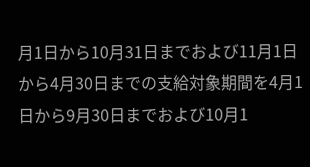月1日から10月31日までおよび11月1日から4月30日までの支給対象期間を4月1日から9月30日までおよび10月1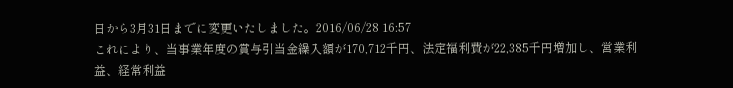日から3月31日までに変更いたしました。2016/06/28 16:57
これにより、当事業年度の賞与引当金繰入額が170,712千円、法定福利費が22,385千円増加し、営業利益、経常利益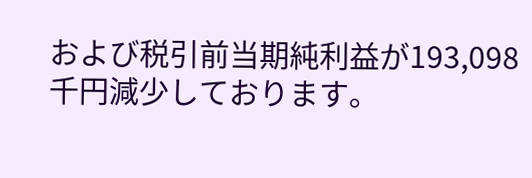および税引前当期純利益が193,098千円減少しております。